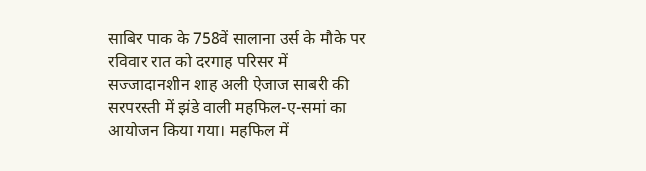साबिर पाक के 758वें सालाना उर्स के मौके पर रविवार रात को दरगाह परिसर में सज्जादानशीन शाह अली ऐजाज साबरी की सरपरस्ती में झंडे वाली महफिल-ए-समां का आयोजन किया गया। महफिल में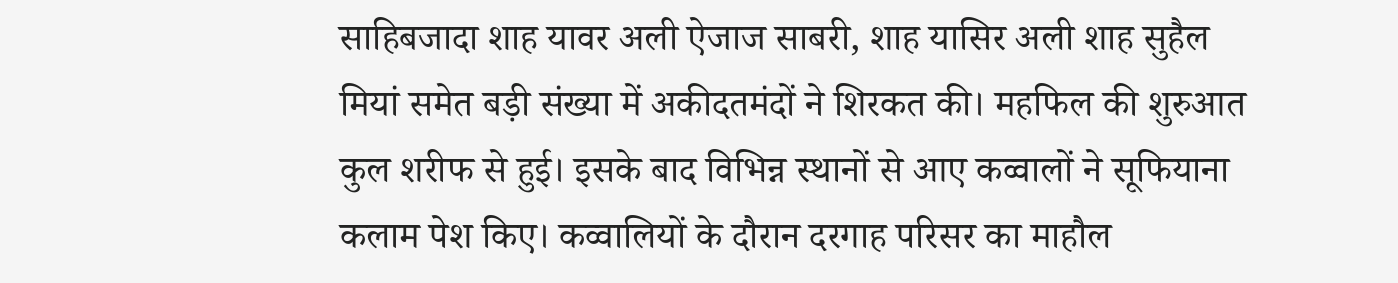साहिबजादा शाह यावर अली ऐजाज साबरी, शाह यासिर अली शाह सुहैल मियां समेत बड़ी संख्या में अकीदतमंदों ने शिरकत की। महफिल की शुरुआत कुल शरीफ से हुई। इसके बाद विभिन्न स्थानों से आए कव्वालों ने सूफियाना कलाम पेश किए। कव्वालियों के दौरान दरगाह परिसर का माहौल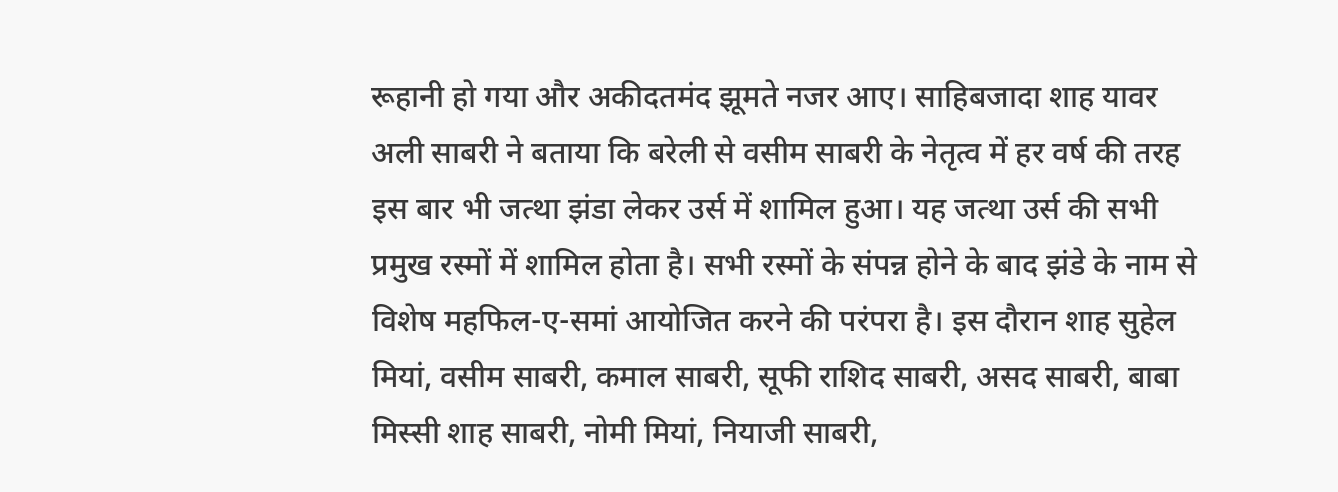रूहानी हो गया और अकीदतमंद झूमते नजर आए। साहिबजादा शाह यावर अली साबरी ने बताया कि बरेली से वसीम साबरी के नेतृत्व में हर वर्ष की तरह इस बार भी जत्था झंडा लेकर उर्स में शामिल हुआ। यह जत्था उर्स की सभी प्रमुख रस्मों में शामिल होता है। सभी रस्मों के संपन्न होने के बाद झंडे के नाम से विशेष महफिल-ए-समां आयोजित करने की परंपरा है। इस दौरान शाह सुहेल मियां, वसीम साबरी, कमाल साबरी, सूफी राशिद साबरी, असद साबरी, बाबा मिस्सी शाह साबरी, नोमी मियां, नियाजी साबरी,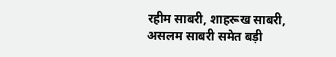रहीम साबरी, शाहरूख साबरी, असलम साबरी समेत बड़ी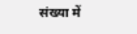संख्या में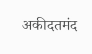अकीदतमंद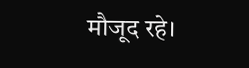मौजूद रहे।